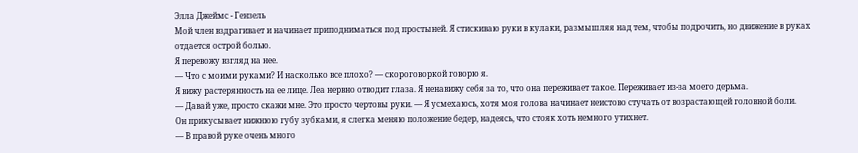Элла Джеймс - Гензель
Мой член вздрагивает и начинает приподниматься под простыней. Я стискиваю руки в кулаки, размышляя над тем, чтобы подрочить, но движение в руках отдается острой болью.
Я перевожу взгляд на нее.
— Что с моими руками? И насколько все плохо? — скороговоркой говорю я.
Я вижу растерянность на ее лице. Леа нервно отводит глаза. Я ненавижу себя за то, что она переживает такое. Переживает из-за моего дерьма.
— Давай уже, просто скажи мне. Это просто чертовы руки. — Я усмехаюсь, хотя моя голова начинает неистово стучать от возрастающей головной боли.
Он прикусывает нижнюю губу зубками, я слегка меняю положение бедер, надеясь, что стояк хоть немного утихнет.
— В правой руке очень много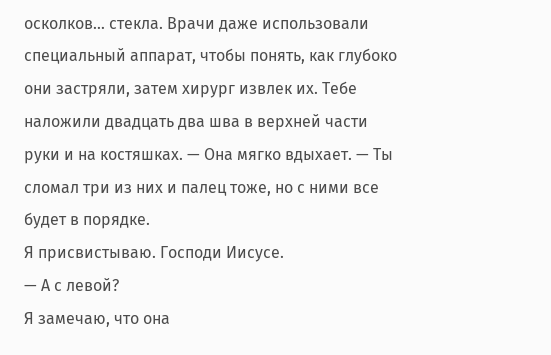осколков… стекла. Врачи даже использовали специальный аппарат, чтобы понять, как глубоко они застряли, затем хирург извлек их. Тебе наложили двадцать два шва в верхней части руки и на костяшках. — Она мягко вдыхает. — Ты сломал три из них и палец тоже, но с ними все будет в порядке.
Я присвистываю. Господи Иисусе.
— А с левой?
Я замечаю, что она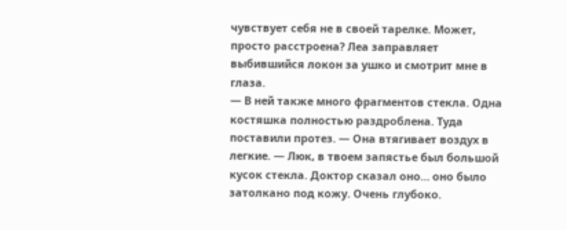чувствует себя не в своей тарелке. Может, просто расстроена? Леа заправляет выбившийся локон за ушко и смотрит мне в глаза.
— В ней также много фрагментов стекла. Одна костяшка полностью раздроблена. Туда поставили протез. — Она втягивает воздух в легкие. — Люк, в твоем запястье был большой кусок стекла. Доктор сказал оно… оно было затолкано под кожу. Очень глубоко.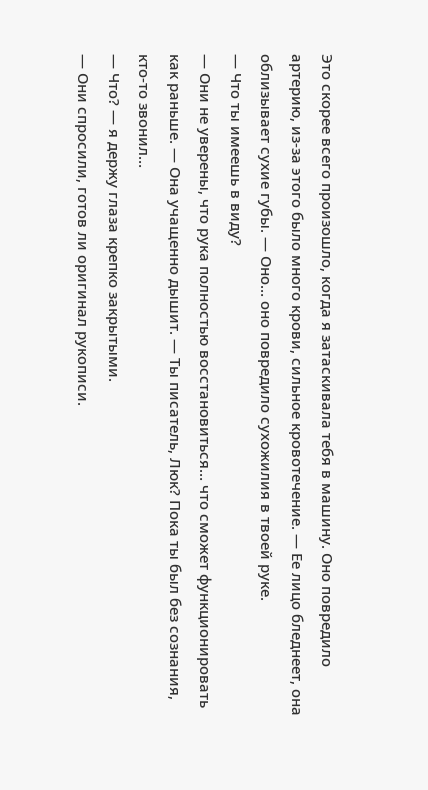Это скорее всего произошло, когда я затаскивала тебя в машину. Оно повредило артерию, из-за этого было много крови, сильное кровотечение. — Ее лицо бледнеет, она облизывает сухие губы. — Оно… оно повредило сухожилия в твоей руке.
— Что ты имеешь в виду?
— Они не уверены, что рука полностью восстановиться… что сможет функционировать как раньше. — Она учащенно дышит. — Ты писатель, Люк? Пока ты был без сознания, кто-то звонил…
— Что? — я держу глаза крепко закрытыми.
— Они спросили, готов ли оригинал рукописи.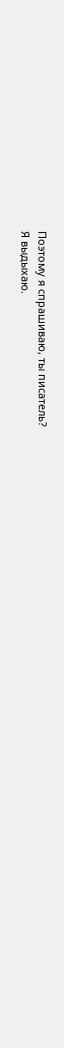Поэтому я спрашиваю, ты писатель?
Я выдыхаю.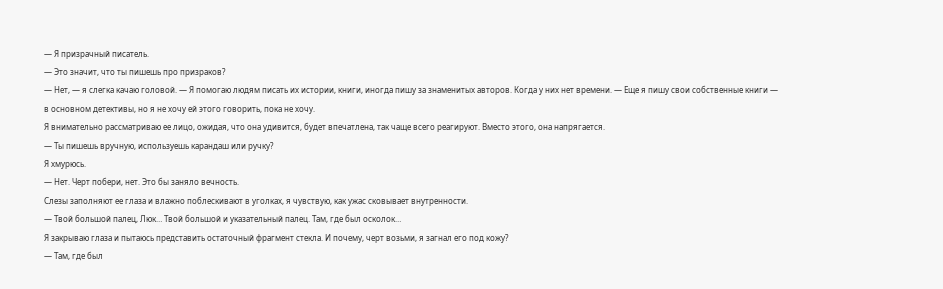— Я призрачный писатель.
— Это значит, что ты пишешь про призраков?
— Нет, — я слегка качаю головой. — Я помогаю людям писать их истории, книги, иногда пишу за знаменитых авторов. Когда у них нет времени. — Еще я пишу свои собственные книги — в основном детективы, но я не хочу ей этого говорить, пока не хочу.
Я внимательно рассматриваю ее лицо, ожидая, что она удивится, будет впечатлена, так чаще всего реагируют. Вместо этого, она напрягается.
— Ты пишешь вручную, используешь карандаш или ручку?
Я хмурюсь.
— Нет. Черт побери, нет. Это бы заняло вечность.
Слезы заполняют ее глаза и влажно поблескивают в уголках, я чувствую, как ужас сковывает внутренности.
— Твой большой палец, Люк… Твой большой и указательный палец. Там, где был осколок…
Я закрываю глаза и пытаюсь представить остаточный фрагмент стекла. И почему, черт возьми, я загнал его под кожу?
— Там, где был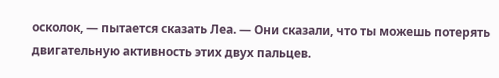осколок, — пытается сказать Леа. — Они сказали, что ты можешь потерять двигательную активность этих двух пальцев.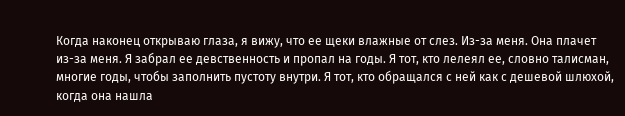Когда наконец открываю глаза, я вижу, что ее щеки влажные от слез. Из-за меня. Она плачет из-за меня. Я забрал ее девственность и пропал на годы. Я тот, кто лелеял ее, словно талисман, многие годы, чтобы заполнить пустоту внутри. Я тот, кто обращался с ней как с дешевой шлюхой, когда она нашла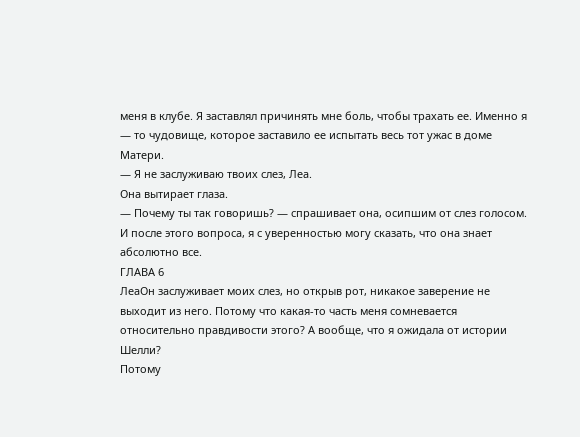меня в клубе. Я заставлял причинять мне боль, чтобы трахать ее. Именно я — то чудовище, которое заставило ее испытать весь тот ужас в доме Матери.
— Я не заслуживаю твоих слез, Леа.
Она вытирает глаза.
— Почему ты так говоришь? — спрашивает она, осипшим от слез голосом.
И после этого вопроса, я с уверенностью могу сказать, что она знает абсолютно все.
ГЛАВА 6
ЛеаОн заслуживает моих слез, но открыв рот, никакое заверение не выходит из него. Потому что какая-то часть меня сомневается относительно правдивости этого? А вообще, что я ожидала от истории Шелли?
Потому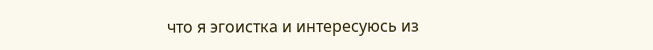что я эгоистка и интересуюсь из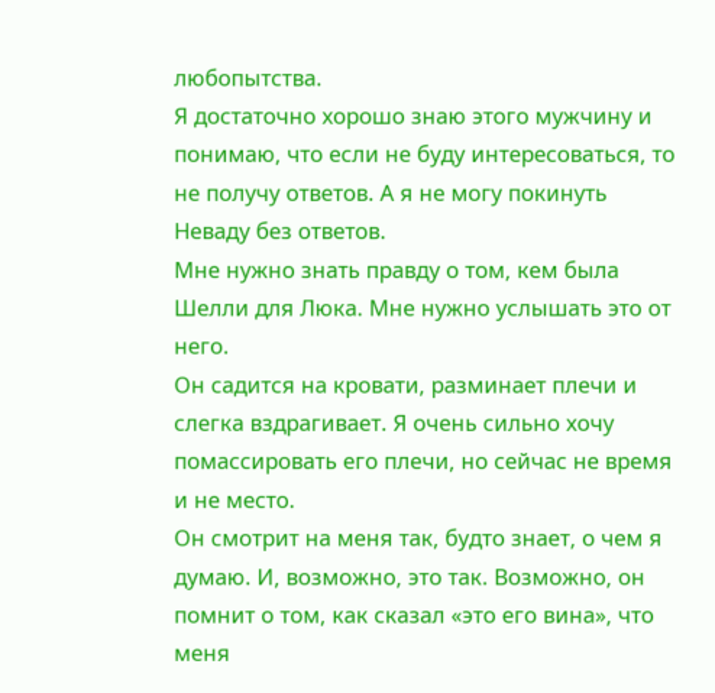любопытства.
Я достаточно хорошо знаю этого мужчину и понимаю, что если не буду интересоваться, то не получу ответов. А я не могу покинуть Неваду без ответов.
Мне нужно знать правду о том, кем была Шелли для Люка. Мне нужно услышать это от него.
Он садится на кровати, разминает плечи и слегка вздрагивает. Я очень сильно хочу помассировать его плечи, но сейчас не время и не место.
Он смотрит на меня так, будто знает, о чем я думаю. И, возможно, это так. Возможно, он помнит о том, как сказал «это его вина», что меня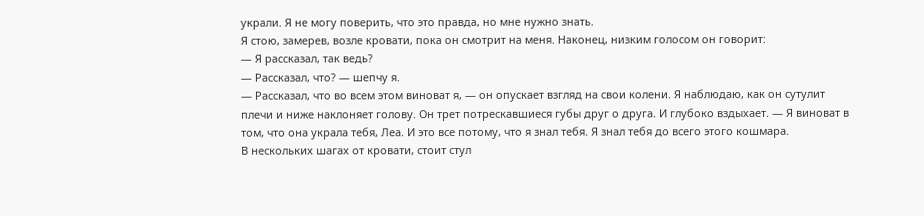украли. Я не могу поверить, что это правда, но мне нужно знать.
Я стою, замерев, возле кровати, пока он смотрит на меня. Наконец, низким голосом он говорит:
— Я рассказал, так ведь?
— Рассказал, что? — шепчу я.
— Рассказал, что во всем этом виноват я, — он опускает взгляд на свои колени. Я наблюдаю, как он сутулит плечи и ниже наклоняет голову. Он трет потрескавшиеся губы друг о друга. И глубоко вздыхает. — Я виноват в том, что она украла тебя, Леа. И это все потому, что я знал тебя. Я знал тебя до всего этого кошмара.
В нескольких шагах от кровати, стоит стул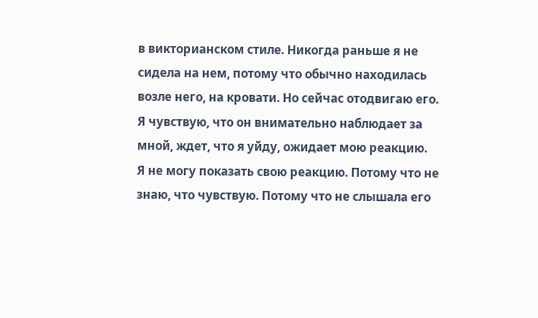в викторианском стиле. Никогда раньше я не сидела на нем, потому что обычно находилась возле него, на кровати. Но сейчас отодвигаю его. Я чувствую, что он внимательно наблюдает за мной, ждет, что я уйду, ожидает мою реакцию.
Я не могу показать свою реакцию. Потому что не знаю, что чувствую. Потому что не слышала его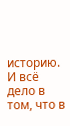историю. И всё дело в том, что в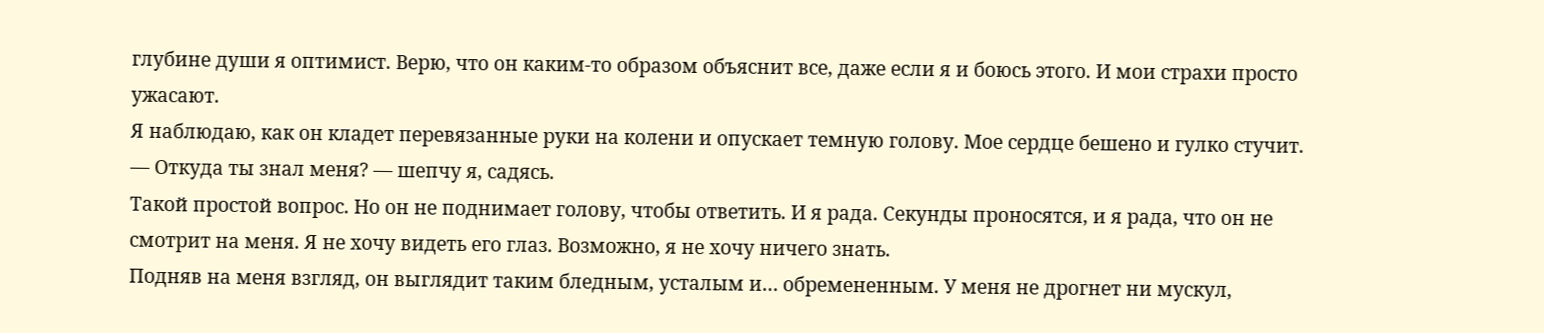глубине души я оптимист. Верю, что он каким-то образом объяснит все, даже если я и боюсь этого. И мои страхи просто ужасают.
Я наблюдаю, как он кладет перевязанные руки на колени и опускает темную голову. Мое сердце бешено и гулко стучит.
— Откуда ты знал меня? — шепчу я, садясь.
Такой простой вопрос. Но он не поднимает голову, чтобы ответить. И я рада. Секунды проносятся, и я рада, что он не смотрит на меня. Я не хочу видеть его глаз. Возможно, я не хочу ничего знать.
Подняв на меня взгляд, он выглядит таким бледным, усталым и… обремененным. У меня не дрогнет ни мускул,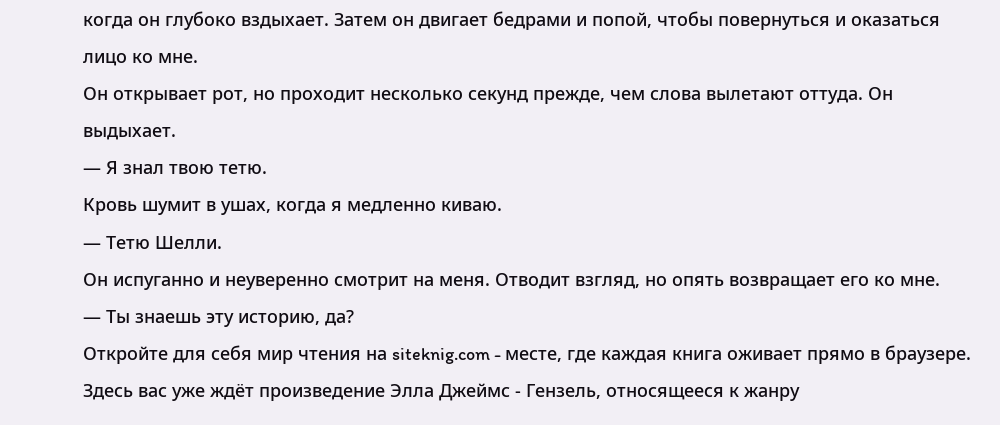когда он глубоко вздыхает. Затем он двигает бедрами и попой, чтобы повернуться и оказаться лицо ко мне.
Он открывает рот, но проходит несколько секунд прежде, чем слова вылетают оттуда. Он выдыхает.
— Я знал твою тетю.
Кровь шумит в ушах, когда я медленно киваю.
— Тетю Шелли.
Он испуганно и неуверенно смотрит на меня. Отводит взгляд, но опять возвращает его ко мне.
— Ты знаешь эту историю, да?
Откройте для себя мир чтения на siteknig.com - месте, где каждая книга оживает прямо в браузере. Здесь вас уже ждёт произведение Элла Джеймс - Гензель, относящееся к жанру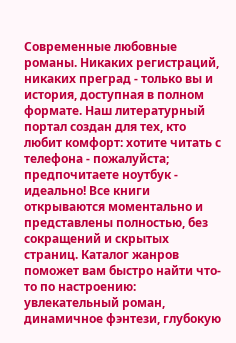Современные любовные романы. Никаких регистраций, никаких преград - только вы и история, доступная в полном формате. Наш литературный портал создан для тех, кто любит комфорт: хотите читать с телефона - пожалуйста; предпочитаете ноутбук - идеально! Все книги открываются моментально и представлены полностью, без сокращений и скрытых страниц. Каталог жанров поможет вам быстро найти что-то по настроению: увлекательный роман, динамичное фэнтези, глубокую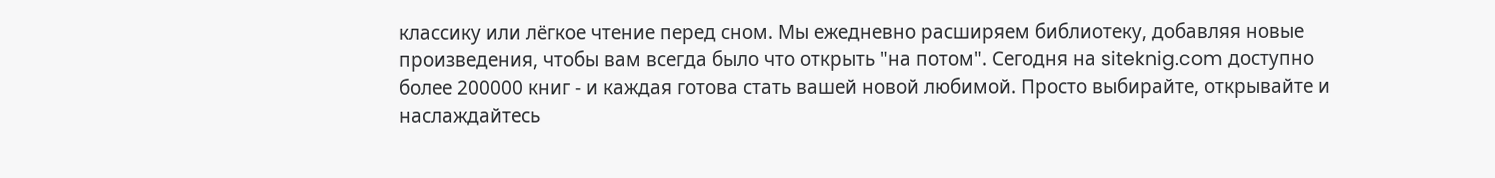классику или лёгкое чтение перед сном. Мы ежедневно расширяем библиотеку, добавляя новые произведения, чтобы вам всегда было что открыть "на потом". Сегодня на siteknig.com доступно более 200000 книг - и каждая готова стать вашей новой любимой. Просто выбирайте, открывайте и наслаждайтесь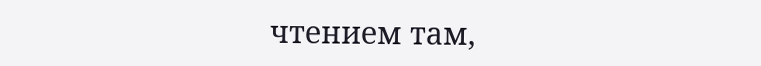чтением там,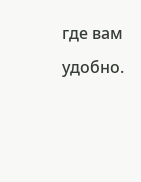где вам удобно.